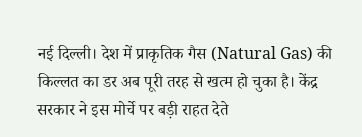नई दिल्ली। देश में प्राकृतिक गैस (Natural Gas) की किल्लत का डर अब पूरी तरह से खत्म हो चुका है। केंद्र सरकार ने इस मोर्चे पर बड़ी राहत देते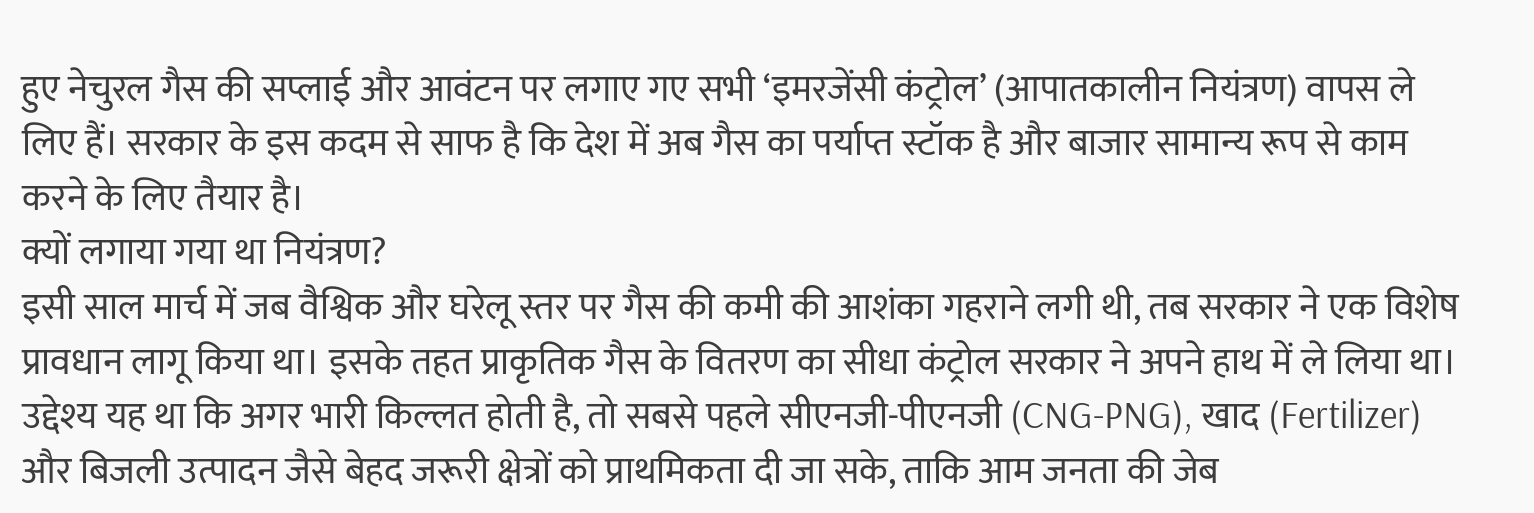हुए नेचुरल गैस की सप्लाई और आवंटन पर लगाए गए सभी ‘इमरजेंसी कंट्रोल’ (आपातकालीन नियंत्रण) वापस ले लिए हैं। सरकार के इस कदम से साफ है कि देश में अब गैस का पर्याप्त स्टॉक है और बाजार सामान्य रूप से काम करने के लिए तैयार है।
क्यों लगाया गया था नियंत्रण?
इसी साल मार्च में जब वैश्विक और घरेलू स्तर पर गैस की कमी की आशंका गहराने लगी थी, तब सरकार ने एक विशेष प्रावधान लागू किया था। इसके तहत प्राकृतिक गैस के वितरण का सीधा कंट्रोल सरकार ने अपने हाथ में ले लिया था।
उद्देश्य यह था कि अगर भारी किल्लत होती है, तो सबसे पहले सीएनजी-पीएनजी (CNG-PNG), खाद (Fertilizer) और बिजली उत्पादन जैसे बेहद जरूरी क्षेत्रों को प्राथमिकता दी जा सके, ताकि आम जनता की जेब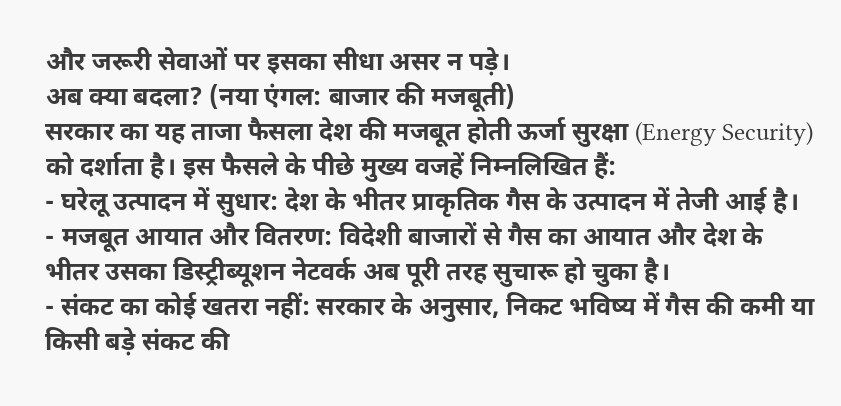और जरूरी सेवाओं पर इसका सीधा असर न पड़े।
अब क्या बदला? (नया एंगल: बाजार की मजबूती)
सरकार का यह ताजा फैसला देश की मजबूत होती ऊर्जा सुरक्षा (Energy Security) को दर्शाता है। इस फैसले के पीछे मुख्य वजहें निम्नलिखित हैं:
- घरेलू उत्पादन में सुधार: देश के भीतर प्राकृतिक गैस के उत्पादन में तेजी आई है।
- मजबूत आयात और वितरण: विदेशी बाजारों से गैस का आयात और देश के भीतर उसका डिस्ट्रीब्यूशन नेटवर्क अब पूरी तरह सुचारू हो चुका है।
- संकट का कोई खतरा नहीं: सरकार के अनुसार, निकट भविष्य में गैस की कमी या किसी बड़े संकट की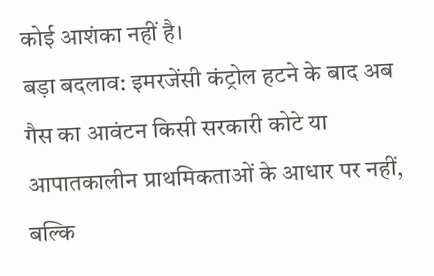कोई आशंका नहीं है।
बड़ा बदलाव: इमरजेंसी कंट्रोल हटने के बाद अब गैस का आवंटन किसी सरकारी कोटे या आपातकालीन प्राथमिकताओं के आधार पर नहीं, बल्कि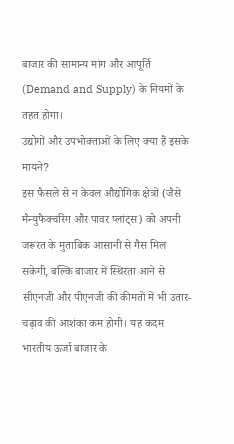बाजार की सामान्य मांग और आपूर्ति (Demand and Supply) के नियमों के तहत होगा।
उद्योगों और उपभोक्ताओं के लिए क्या हैं इसके मायने?
इस फैसले से न केवल औद्योगिक क्षेत्रों (जैसे मैन्युफैक्चरिंग और पावर प्लांट्स) को अपनी जरूरत के मुताबिक आसानी से गैस मिल सकेगी, बल्कि बाजार में स्थिरता आने से सीएनजी और पीएनजी की कीमतों में भी उतार-चढ़ाव की आशंका कम होगी। यह कदम भारतीय ऊर्जा बाजार के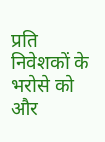प्रति निवेशकों के भरोसे को और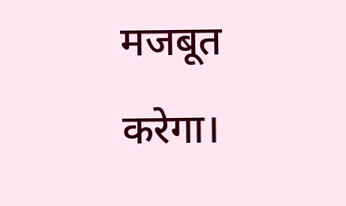मजबूत करेगा।